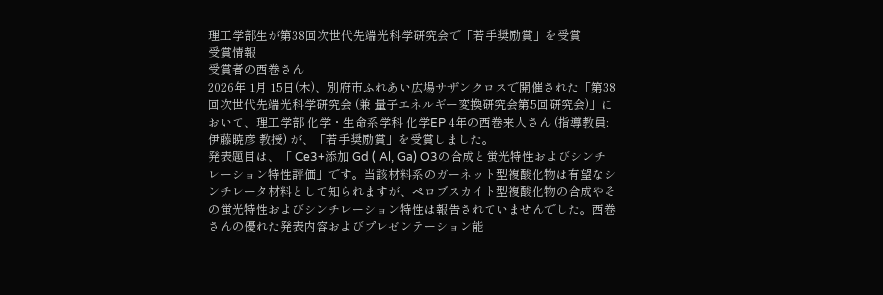理工学部生が第38回次世代先端光科学研究会で「若手奨励賞」を受賞
受賞情報
受賞者の西巻さん
2026年 1月 15日(木)、別府市ふれあい広場サザンクロスで開催された「第38回次世代先端光科学研究会 (兼 量子エネルギー変換研究会第5回研究会)」において、理工学部 化学・生命系学科 化学EP 4年の西巻来人さん (指導教員: 伊藤暁彦 教授) が、「若手奨励賞」を受賞しました。
発表題目は、「 Ce3+添加 Gd ( Al, Ga) O3の合成と蛍光特性およびシンチレーション特性評価」です。当該材料系のガーネット型複酸化物は有望なシンチレータ材料として知られますが、ペロブスカイト型複酸化物の合成やその蛍光特性およびシンチレーション特性は報告されていませんでした。西巻さんの優れた発表内容およびプレゼンテーション能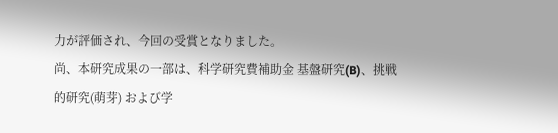力が評価され、今回の受賞となりました。
尚、本研究成果の一部は、科学研究費補助金 基盤研究(B)、挑戦的研究(萌芽) および学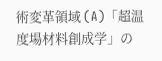術変革領域 (A)「超温度場材料創成学」の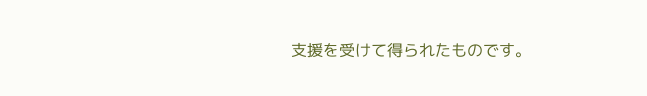支援を受けて得られたものです。